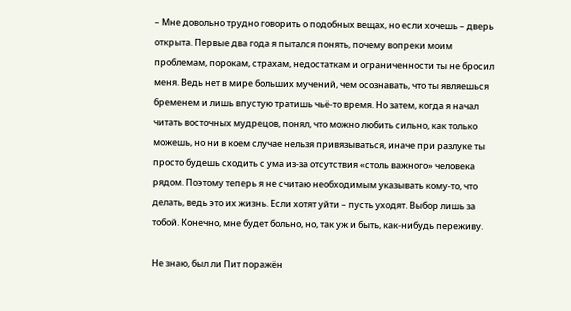– Мне довольно трудно говорить о подобных вещах, но если хочешь – дверь открыта. Первые два года я пытался понять, почему вопреки моим проблемам, порокам, страхам, недостаткам и ограниченности ты не бросил меня. Ведь нет в мире больших мучений, чем осознавать, что ты являешься бременем и лишь впустую тратишь чьё-то время. Но затем, когда я начал читать восточных мудрецов, понял, что можно любить сильно, как только можешь, но ни в коем случае нельзя привязываться, иначе при разлуке ты просто будешь сходить с ума из-за отсутствия «столь важного» человека рядом. Поэтому теперь я не считаю необходимым указывать кому-то, что делать, ведь это их жизнь. Если хотят уйти – пусть уходят. Выбор лишь за тобой. Конечно, мне будет больно, но, так уж и быть, как-нибудь переживу.

Не знаю, был ли Пит поражён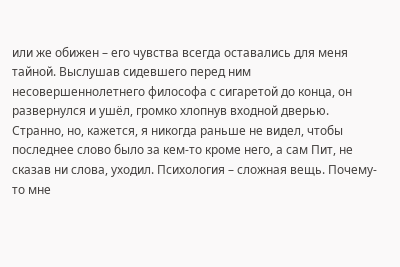или же обижен – его чувства всегда оставались для меня тайной. Выслушав сидевшего перед ним несовершеннолетнего философа с сигаретой до конца, он развернулся и ушёл, громко хлопнув входной дверью. Странно, но, кажется, я никогда раньше не видел, чтобы последнее слово было за кем-то кроме него, а сам Пит, не сказав ни слова, уходил. Психология – сложная вещь. Почему-то мне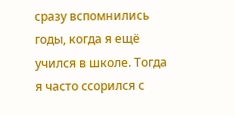сразу вспомнились годы, когда я ещё учился в школе. Тогда я часто ссорился с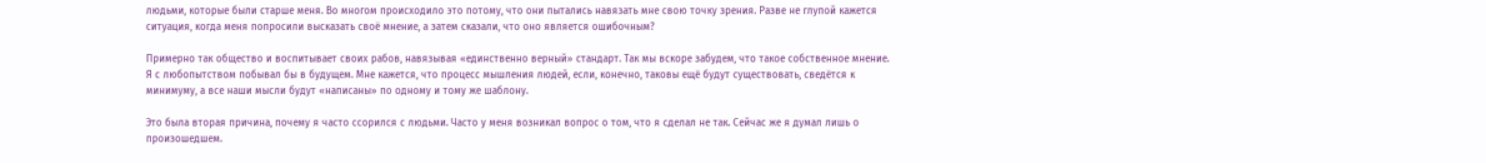людьми, которые были старше меня. Во многом происходило это потому, что они пытались навязать мне свою точку зрения. Разве не глупой кажется ситуация, когда меня попросили высказать своё мнение, а затем сказали, что оно является ошибочным?

Примерно так общество и воспитывает своих рабов, навязывая «единственно верный» стандарт. Так мы вскоре забудем, что такое собственное мнение. Я с любопытством побывал бы в будущем. Мне кажется, что процесс мышления людей, если, конечно, таковы ещё будут существовать, сведётся к минимуму, а все наши мысли будут «написаны» по одному и тому же шаблону.

Это была вторая причина, почему я часто ссорился с людьми. Часто у меня возникал вопрос о том, что я сделал не так. Сейчас же я думал лишь о произошедшем.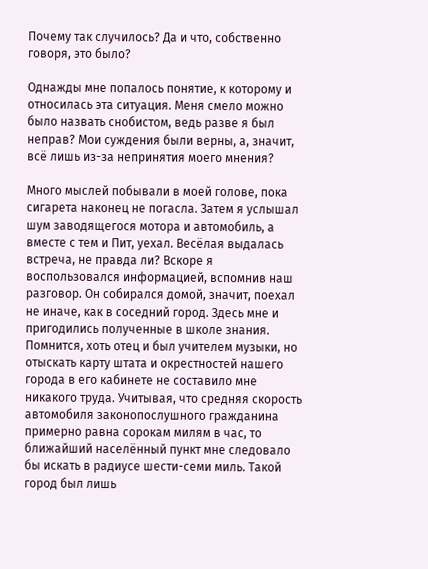Почему так случилось? Да и что, собственно говоря, это было?

Однажды мне попалось понятие, к которому и относилась эта ситуация. Меня смело можно было назвать снобистом, ведь разве я был неправ? Мои суждения были верны, а, значит, всё лишь из-за непринятия моего мнения?

Много мыслей побывали в моей голове, пока сигарета наконец не погасла. Затем я услышал шум заводящегося мотора и автомобиль, а вместе с тем и Пит, уехал. Весёлая выдалась встреча, не правда ли? Вскоре я воспользовался информацией, вспомнив наш разговор. Он собирался домой, значит, поехал не иначе, как в соседний город. Здесь мне и пригодились полученные в школе знания. Помнится, хоть отец и был учителем музыки, но отыскать карту штата и окрестностей нашего города в его кабинете не составило мне никакого труда. Учитывая, что средняя скорость автомобиля законопослушного гражданина примерно равна сорокам милям в час, то ближайший населённый пункт мне следовало бы искать в радиусе шести-семи миль. Такой город был лишь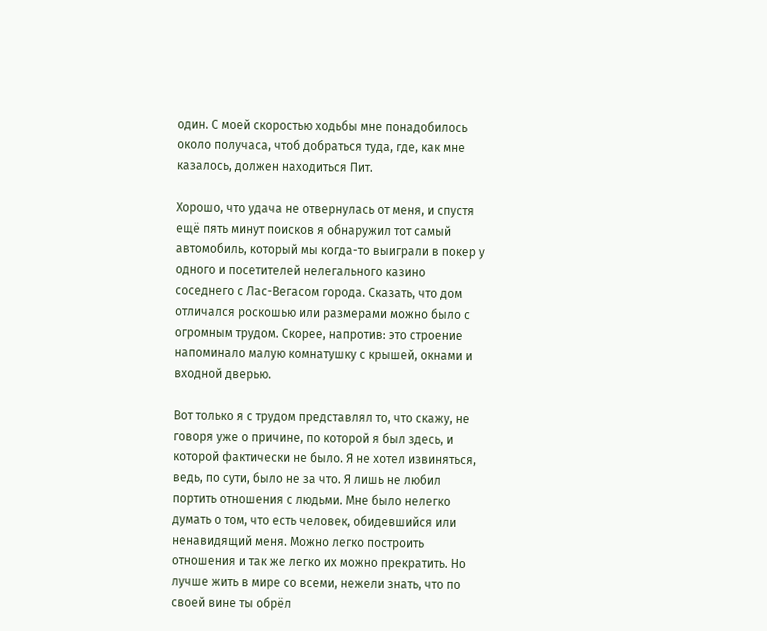один. С моей скоростью ходьбы мне понадобилось около получаса, чтоб добраться туда, где, как мне казалось, должен находиться Пит.

Хорошо, что удача не отвернулась от меня, и спустя ещё пять минут поисков я обнаружил тот самый автомобиль, который мы когда-то выиграли в покер у одного и посетителей нелегального казино соседнего с Лас-Вегасом города. Сказать, что дом отличался роскошью или размерами можно было с огромным трудом. Скорее, напротив: это строение напоминало малую комнатушку с крышей, окнами и входной дверью.

Вот только я с трудом представлял то, что скажу, не говоря уже о причине, по которой я был здесь, и которой фактически не было. Я не хотел извиняться, ведь, по сути, было не за что. Я лишь не любил портить отношения с людьми. Мне было нелегко думать о том, что есть человек, обидевшийся или ненавидящий меня. Можно легко построить отношения и так же легко их можно прекратить. Но лучше жить в мире со всеми, нежели знать, что по своей вине ты обрёл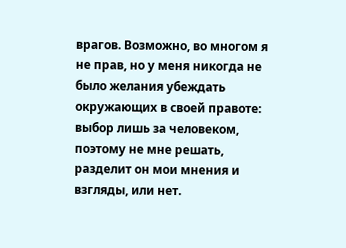врагов. Возможно, во многом я не прав, но у меня никогда не было желания убеждать окружающих в своей правоте: выбор лишь за человеком, поэтому не мне решать, разделит он мои мнения и взгляды, или нет.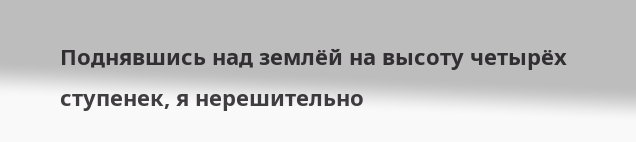Поднявшись над землёй на высоту четырёх ступенек, я нерешительно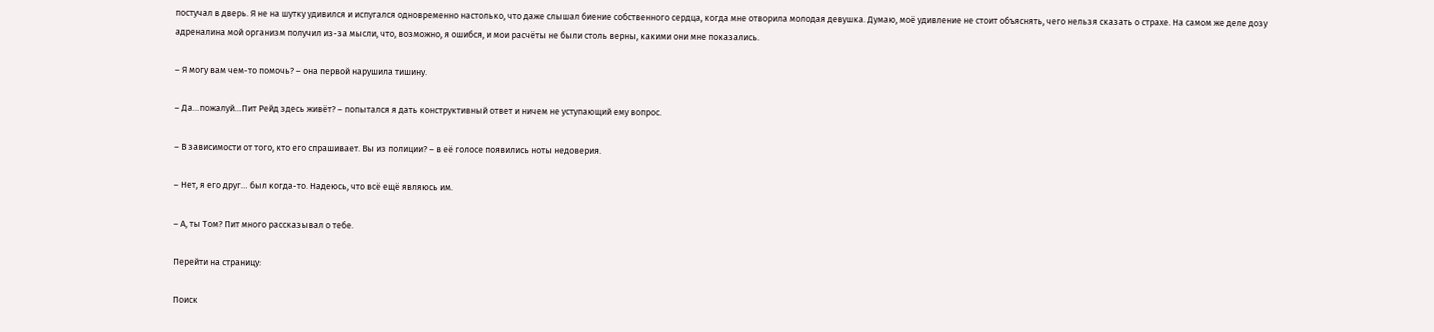постучал в дверь. Я не на шутку удивился и испугался одновременно настолько, что даже слышал биение собственного сердца, когда мне отворила молодая девушка. Думаю, моё удивление не стоит объяснять, чего нельзя сказать о страхе. На самом же деле дозу адреналина мой организм получил из-за мысли, что, возможно, я ошибся, и мои расчёты не были столь верны, какими они мне показались.

– Я могу вам чем-то помочь? – она первой нарушила тишину.

– Да…пожалуй…Пит Рейд здесь живёт? – попытался я дать конструктивный ответ и ничем не уступающий ему вопрос.

– В зависимости от того, кто его спрашивает. Вы из полиции? – в её голосе появились ноты недоверия.

– Нет, я его друг… был когда-то. Надеюсь, что всё ещё являюсь им.

– А, ты Том? Пит много рассказывал о тебе.

Перейти на страницу:

Поиск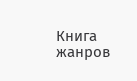Книга жанров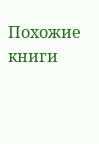Похожие книги